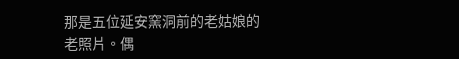那是五位延安窯洞前的老姑娘的老照片。偶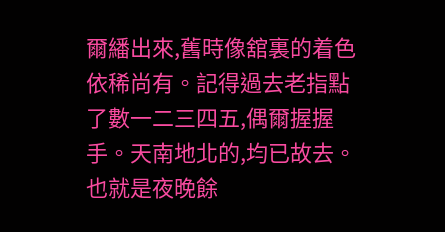爾繙出來,舊時像舘裏的着色依稀尚有。記得過去老指點了數一二三四五,偶爾握握手。天南地北的,均已故去。也就是夜晚餘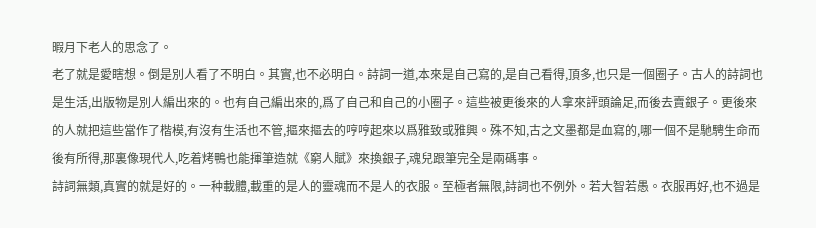暇月下老人的思念了。
老了就是愛瞎想。倒是別人看了不明白。其實,也不必明白。詩詞一道,本來是自己寫的,是自己看得,頂多,也只是一個圈子。古人的詩詞也是生活,出版物是別人編出來的。也有自己編出來的,爲了自己和自己的小圈子。這些被更後來的人拿來評頭論足,而後去賣銀子。更後來的人就把這些當作了楷模,有沒有生活也不管,摳來摳去的哼哼起來以爲雅致或雅興。殊不知,古之文墨都是血寫的,哪一個不是馳騁生命而後有所得,那裏像現代人,吃着烤鴨也能揮筆造就《窮人賦》來換銀子,魂兒跟筆完全是兩碼事。
詩詞無類,真實的就是好的。一种載體,載重的是人的靈魂而不是人的衣服。至極者無限,詩詞也不例外。若大智若愚。衣服再好,也不過是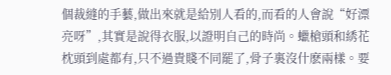個裁縫的手藝,做出來就是給別人看的,而看的人會說“好漂亮呀”,其實是說得衣服,以證明自己的時尚。蠟槍頭和綉花枕頭到處都有,只不過貴賤不同罷了,骨子裏沒什麽兩樣。要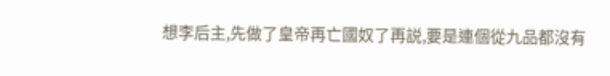想李后主,先做了皇帝再亡國奴了再説,要是連個從九品都沒有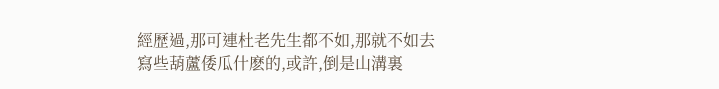經歷過,那可連杜老先生都不如,那就不如去寫些葫蘆倭瓜什麽的,或許,倒是山溝裏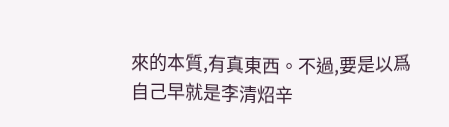來的本質,有真東西。不過,要是以爲自己早就是李清炤辛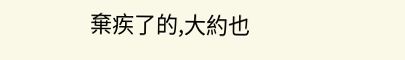棄疾了的,大約也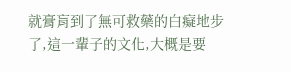就膏肓到了無可救藥的白癡地步了,這一輩子的文化,大概是要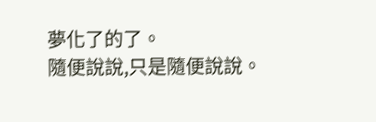夢化了的了。
隨便說說,只是隨便說說。